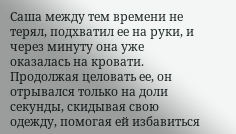Саша между тем времени не терял, подхватил ее на руки, и через минуту она уже оказалась на кровати. Продолжая целовать ее, он отрывался только на доли секунды, скидывая свою одежду, помогая ей избавиться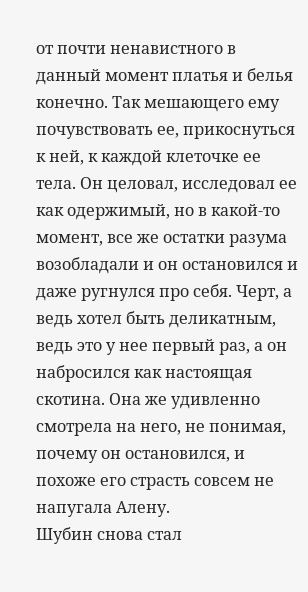от почти ненавистного в данный момент платья и белья конечно. Так мешающего ему почувствовать ее, прикоснуться к ней, к каждой клеточке ее тела. Он целовал, исследовал ее как одержимый, но в какой-то момент, все же остатки разума возобладали и он остановился и даже ругнулся про себя. Черт, а ведь хотел быть деликатным, ведь это у нее первый раз, а он набросился как настоящая скотина. Она же удивленно смотрела на него, не понимая, почему он остановился, и похоже его страсть совсем не напугала Алену.
Шубин снова стал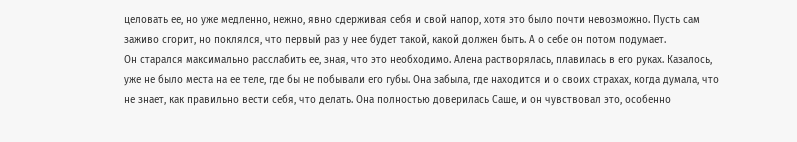целовать ее, но уже медленно, нежно, явно сдерживая себя и свой напор, хотя это было почти невозможно. Пусть сам заживо сгорит, но поклялся, что первый раз у нее будет такой, какой должен быть. А о себе он потом подумает.
Он старался максимально расслабить ее, зная, что это необходимо. Алена растворялась, плавилась в его руках. Казалось, уже не было места на ее теле, где бы не побывали его губы. Она забыла, где находится и о своих страхах, когда думала, что не знает, как правильно вести себя, что делать. Она полностью доверилась Саше, и он чувствовал это, особенно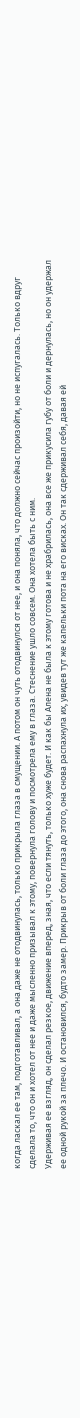когда ласкал ее там, подготавливал, а она даже не отодвинулась, только прикрыла глаза в смущении. А потом он чуть отодвинулся от нее, и она поняла, что должно сейчас произойти, но не испугалась. Только вдруг сделала то, что он и хотел от нее и даже мысленно призывал к этому, повернула голову и посмотрела ему в глаза. Стеснение ушло совсем. Она хотела быть с ним.
Удерживая ее взгляд, он сделал резкое, движение вперед, зная, что если тянуть, только хуже будет. И как бы Алена не была к этому готова и не храбрилась, она все же прикусила губу от боли и дернулась, но он удержал ее одной рукой за плечо. И остановился, будто замер. Прикрыв от боли глаза до этого, она снова распахнула их, увидев тут же капельки пота на его висках. Он так сдерживал себя, давая ей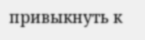привыкнуть к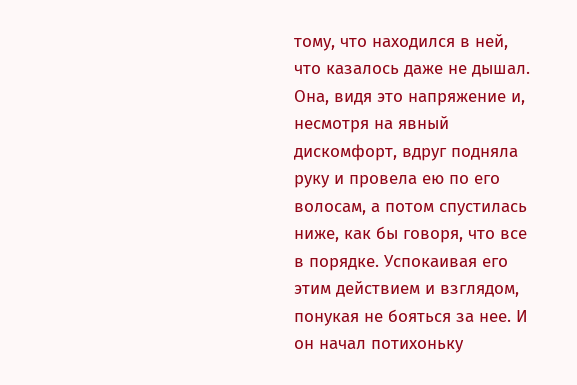тому, что находился в ней, что казалось даже не дышал. Она, видя это напряжение и, несмотря на явный дискомфорт, вдруг подняла руку и провела ею по его волосам, а потом спустилась ниже, как бы говоря, что все в порядке. Успокаивая его этим действием и взглядом, понукая не бояться за нее. И он начал потихоньку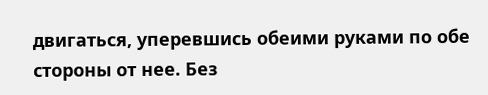двигаться, уперевшись обеими руками по обе стороны от нее. Без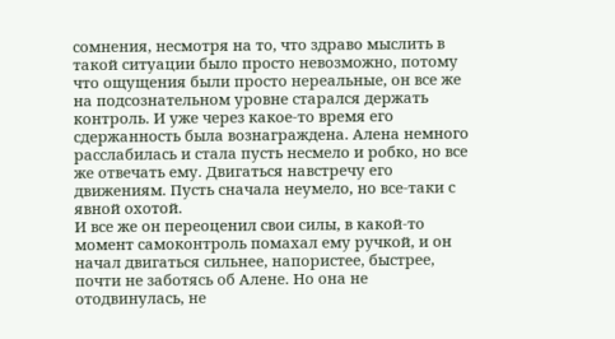сомнения, несмотря на то, что здраво мыслить в такой ситуации было просто невозможно, потому что ощущения были просто нереальные, он все же на подсознательном уровне старался держать контроль. И уже через какое-то время его сдержанность была вознаграждена. Алена немного расслабилась и стала пусть несмело и робко, но все же отвечать ему. Двигаться навстречу его движениям. Пусть сначала неумело, но все-таки с явной охотой.
И все же он переоценил свои силы, в какой-то момент самоконтроль помахал ему ручкой, и он начал двигаться сильнее, напористее, быстрее, почти не заботясь об Алене. Но она не отодвинулась, не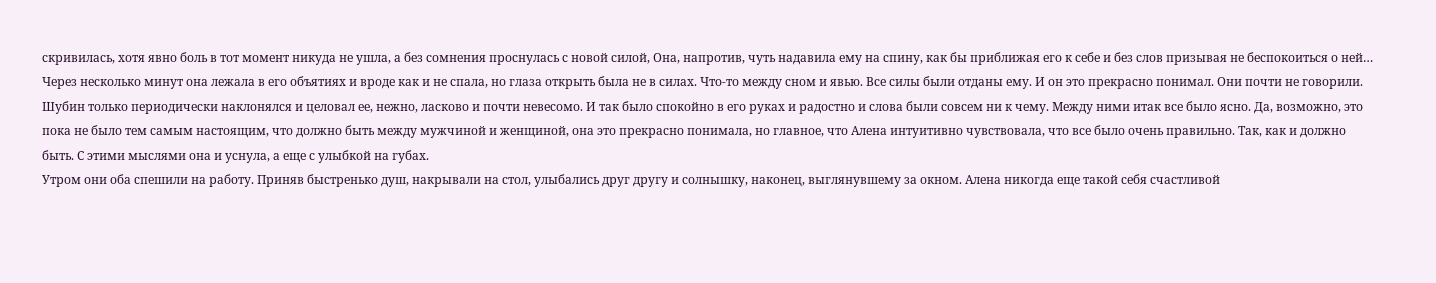скривилась, хотя явно боль в тот момент никуда не ушла, а без сомнения проснулась с новой силой, Она, напротив, чуть надавила ему на спину, как бы приближая его к себе и без слов призывая не беспокоиться о ней…
Через несколько минут она лежала в его объятиях и вроде как и не спала, но глаза открыть была не в силах. Что-то между сном и явью. Все силы были отданы ему. И он это прекрасно понимал. Они почти не говорили. Шубин только периодически наклонялся и целовал ее, нежно, ласково и почти невесомо. И так было спокойно в его руках и радостно и слова были совсем ни к чему. Между ними итак все было ясно. Да, возможно, это пока не было тем самым настоящим, что должно быть между мужчиной и женщиной, она это прекрасно понимала, но главное, что Алена интуитивно чувствовала, что все было очень правильно. Так, как и должно быть. С этими мыслями она и уснула, а еще с улыбкой на губах.
Утром они оба спешили на работу. Приняв быстренько душ, накрывали на стол, улыбались друг другу и солнышку, наконец, выглянувшему за окном. Алена никогда еще такой себя счастливой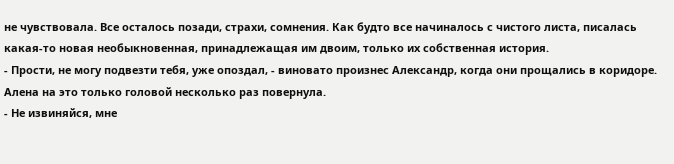не чувствовала. Все осталось позади, страхи, сомнения. Как будто все начиналось с чистого листа, писалась какая-то новая необыкновенная, принадлежащая им двоим, только их собственная история.
- Прости, не могу подвезти тебя, уже опоздал, - виновато произнес Александр, когда они прощались в коридоре.
Алена на это только головой несколько раз повернула.
- Не извиняйся, мне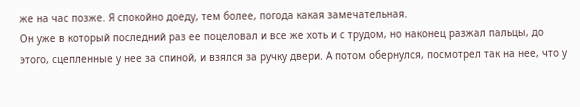же на час позже. Я спокойно доеду, тем более, погода какая замечательная.
Он уже в который последний раз ее поцеловал и все же хоть и с трудом, но наконец разжал пальцы, до этого, сцепленные у нее за спиной, и взялся за ручку двери. А потом обернулся, посмотрел так на нее, что у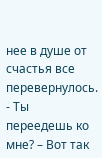нее в душе от счастья все перевернулось.
- Ты переедешь ко мне? – Вот так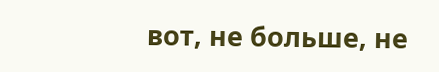вот, не больше, не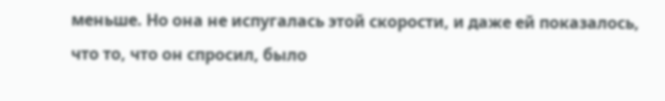меньше. Но она не испугалась этой скорости, и даже ей показалось, что то, что он спросил, было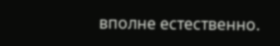вполне естественно.